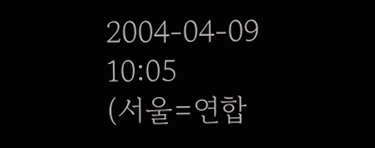2004-04-09 10:05
(서울=연합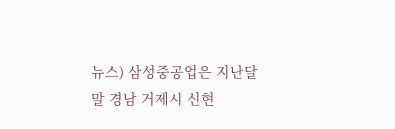뉴스) 삼성중공업은 지난달말 경남 거제시 신현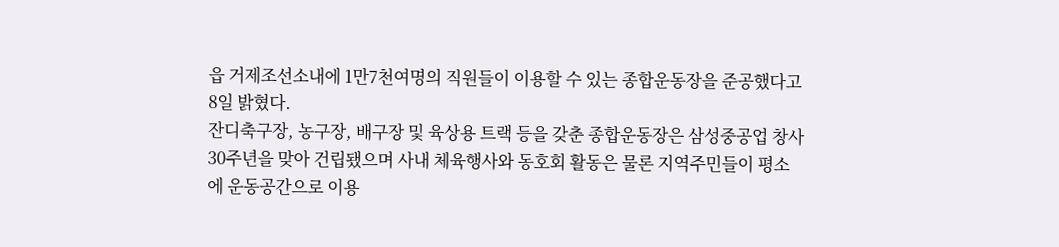읍 거제조선소내에 1만7천여명의 직원들이 이용할 수 있는 종합운동장을 준공했다고 8일 밝혔다.
잔디축구장, 농구장, 배구장 및 육상용 트랙 등을 갖춘 종합운동장은 삼성중공업 창사 30주년을 맞아 건립됐으며 사내 체육행사와 동호회 활동은 물론 지역주민들이 평소에 운동공간으로 이용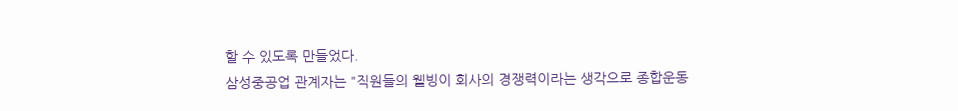할 수 있도록 만들었다.
삼성중공업 관계자는 "직원들의 웰빙이 회사의 경쟁력이라는 생각으로 종합운동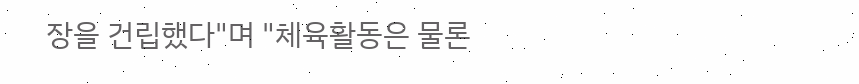장을 건립했다"며 "체육활동은 물론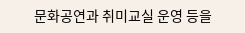문화공연과 취미교실 운영 등을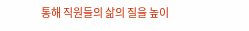통해 직원들의 삶의 질을 높이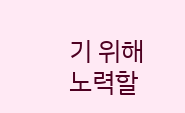기 위해 노력할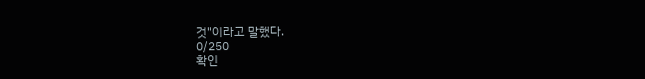것"이라고 말했다.
0/250
확인